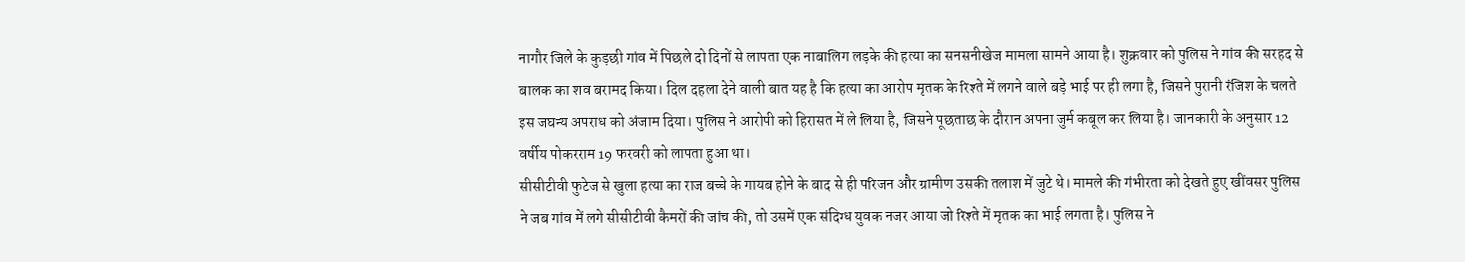नागौर जिले के कुड़छी गांव में पिछले दो दिनों से लापता एक नाबालिग लड़के की हत्या का सनसनीखेज मामला सामने आया है। शुक्रवार को पुलिस ने गांव की सरहद से बालक का शव बरामद किया। दिल दहला देने वाली बात यह है कि हत्या का आरोप मृतक के रिश्ते में लगने वाले बड़े भाई पर ही लगा है, जिसने पुरानी रंजिश के चलते इस जघन्य अपराध को अंजाम दिया। पुलिस ने आरोपी को हिरासत में ले लिया है, जिसने पूछताछ के दौरान अपना जुर्म कबूल कर लिया है। जानकारी के अनुसार 12 वर्षीय पोकरराम 19 फरवरी को लापता हुआ था।
सीसीटीवी फुटेज से खुला हत्या का राज बच्चे के गायब होने के बाद से ही परिजन और ग्रामीण उसकी तलाश में जुटे थे। मामले की गंभीरता को देखते हुए खींवसर पुलिस ने जब गांव में लगे सीसीटीवी कैमरों की जांच की, तो उसमें एक संदिग्ध युवक नजर आया जो रिश्ते में मृतक का भाई लगता है। पुलिस ने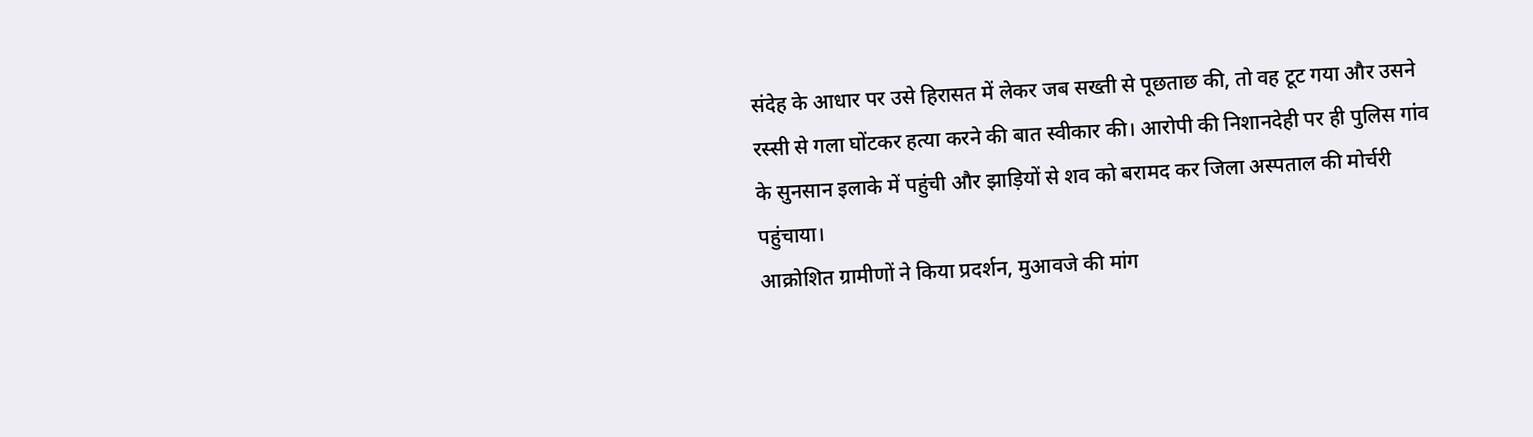संदेह के आधार पर उसे हिरासत में लेकर जब सख्ती से पूछताछ की, तो वह टूट गया और उसने रस्सी से गला घोंटकर हत्या करने की बात स्वीकार की। आरोपी की निशानदेही पर ही पुलिस गांव के सुनसान इलाके में पहुंची और झाड़ियों से शव को बरामद कर जिला अस्पताल की मोर्चरी पहुंचाया।
आक्रोशित ग्रामीणों ने किया प्रदर्शन, मुआवजे की मांग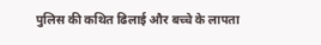पुलिस की कथित ढिलाई और बच्चे के लापता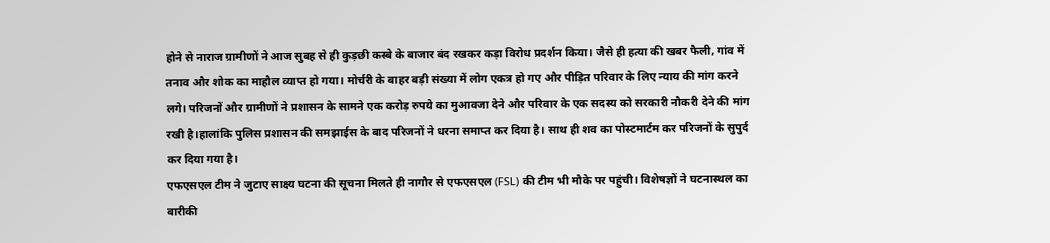होने से नाराज ग्रामीणों ने आज सुबह से ही कुड़छी कस्बे के बाजार बंद रखकर कड़ा विरोध प्रदर्शन किया। जैसे ही हत्या की खबर फैली, गांव में तनाव और शोक का माहौल व्याप्त हो गया। मोर्चरी के बाहर बड़ी संख्या में लोग एकत्र हो गए और पीड़ित परिवार के लिए न्याय की मांग करने लगे। परिजनों और ग्रामीणों ने प्रशासन के सामने एक करोड़ रुपये का मुआवजा देने और परिवार के एक सदस्य को सरकारी नौकरी देने की मांग रखी है।हालांकि पुलिस प्रशासन की समझाईस के बाद परिजनों ने धरना समाप्त कर दिया है। साथ ही शव का पोस्टमार्टम कर परिजनों के सुपुर्द कर दिया गया है।
एफएसएल टीम ने जुटाए साक्ष्य घटना की सूचना मिलते ही नागौर से एफएसएल (FSL) की टीम भी मौके पर पहुंची। विशेषज्ञों ने घटनास्थल का बारीकी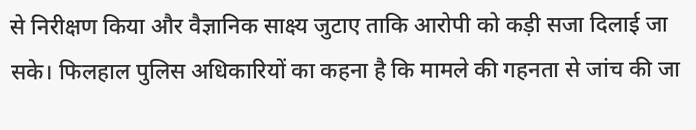से निरीक्षण किया और वैज्ञानिक साक्ष्य जुटाए ताकि आरोपी को कड़ी सजा दिलाई जा सके। फिलहाल पुलिस अधिकारियों का कहना है कि मामले की गहनता से जांच की जा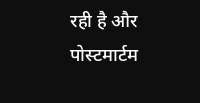रही है और पोस्टमार्टम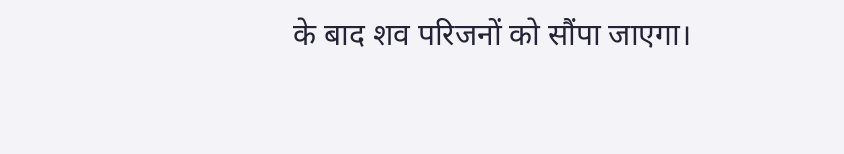के बाद शव परिजनों को सौंपा जाएगा।